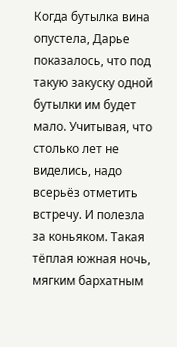Когда бутылка вина опустела, Дарье показалось, что под такую закуску одной бутылки им будет мало. Учитывая, что столько лет не виделись, надо всерьёз отметить встречу. И полезла за коньяком. Такая тёплая южная ночь, мягким бархатным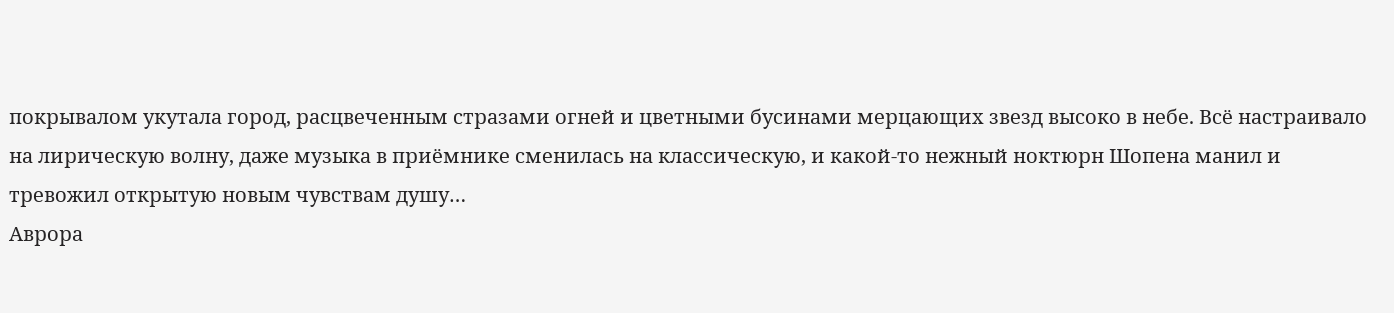покрывалом укутала город, расцвеченным стразами огней и цветными бусинами мерцающих звезд высоко в небе. Всё настраивало на лирическую волну, даже музыка в приёмнике сменилась на классическую, и какой-то нежный ноктюрн Шопена манил и тревожил открытую новым чувствам душу…
Аврора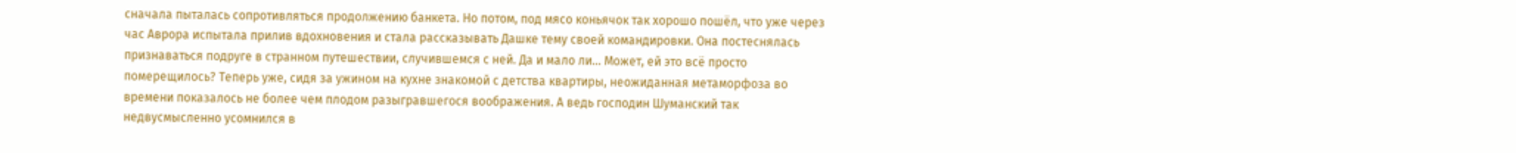сначала пыталась сопротивляться продолжению банкета. Но потом, под мясо коньячок так хорошо пошёл, что уже через час Аврора испытала прилив вдохновения и стала рассказывать Дашке тему своей командировки. Она постеснялась признаваться подруге в странном путешествии, случившемся с ней. Да и мало ли… Может, ей это всё просто померещилось? Теперь уже, сидя за ужином на кухне знакомой с детства квартиры, неожиданная метаморфоза во времени показалось не более чем плодом разыгравшегося воображения. А ведь господин Шуманский так недвусмысленно усомнился в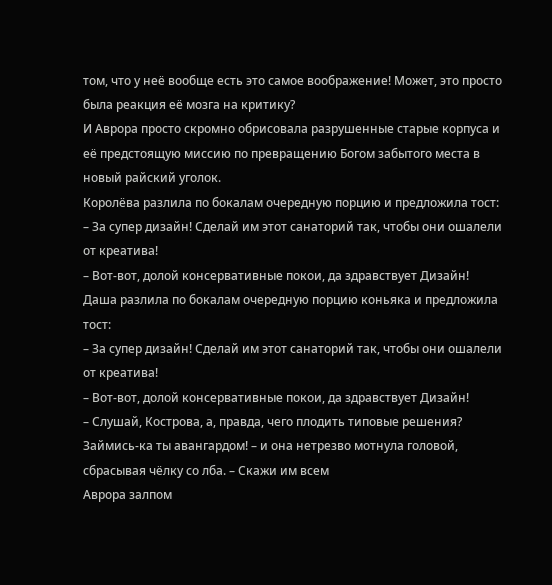том, что у неё вообще есть это самое воображение! Может, это просто была реакция её мозга на критику?
И Аврора просто скромно обрисовала разрушенные старые корпуса и её предстоящую миссию по превращению Богом забытого места в новый райский уголок.
Королёва разлила по бокалам очередную порцию и предложила тост:
– За супер дизайн! Сделай им этот санаторий так, чтобы они ошалели от креатива!
– Вот-вот, долой консервативные покои, да здравствует Дизайн!
Даша разлила по бокалам очередную порцию коньяка и предложила тост:
– За супер дизайн! Сделай им этот санаторий так, чтобы они ошалели от креатива!
– Вот-вот, долой консервативные покои, да здравствует Дизайн!
– Слушай, Кострова, а, правда, чего плодить типовые решения? Займись-ка ты авангардом! – и она нетрезво мотнула головой, сбрасывая чёлку со лба. – Скажи им всем
Аврора залпом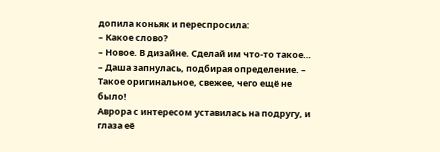допила коньяк и переспросила:
– Какое слово?
– Новое. В дизайне. Сделай им что-то такое… – Даша запнулась, подбирая определение. – Такое оригинальное, свежее, чего ещё не было!
Аврора с интересом уставилась на подругу, и глаза её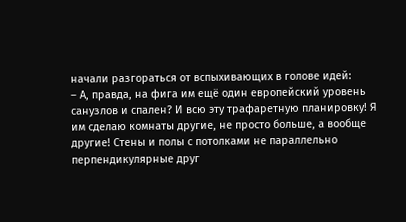начали разгораться от вспыхивающих в голове идей:
– А, правда, на фига им ещё один европейский уровень санузлов и спален? И всю эту трафаретную планировку! Я им сделаю комнаты другие, не просто больше, а вообще другие! Стены и полы с потолками не параллельно перпендикулярные друг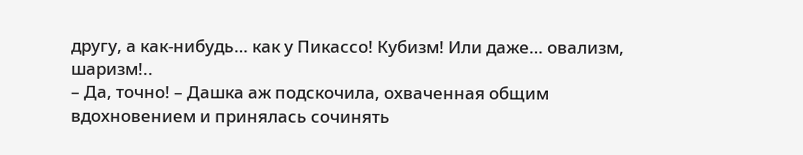другу, а как-нибудь… как у Пикассо! Кубизм! Или даже… овализм, шаризм!..
– Да, точно! – Дашка аж подскочила, охваченная общим вдохновением и принялась сочинять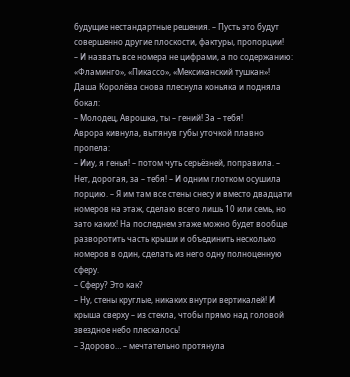будущие нестандартные решения. – Пусть это будут совершенно другие плоскости, фактуры, пропорции!
– И назвать все номера не цифрами, а по содержанию: «Фламинго», «Пикассо», «Мексиканский тушкан»!
Даша Королёва снова плеснула коньяка и подняла бокал:
– Молодец, Аврошка, ты – гений! За – тебя!
Аврора кивнула, вытянув губы уточкой плавно пропела:
– Ииу, я генья! – потом чуть серьёзней, поправила. – Нет, дорогая, за – тебя! – И одним глотком осушила порцию. – Я им там все стены снесу и вместо двадцати номеров на этаж, сделаю всего лишь 10 или семь, но зато каких! На последнем этаже можно будет вообще разворотить часть крыши и объединить несколько номеров в один, сделать из него одну полноценную сферу.
– Сферу? Это как?
– Ну, стены круглые, никаких внутри вертикалей! И крыша сверху – из стекла, чтобы прямо над головой звездное небо плескалось!
– Здорово… – мечтательно протянула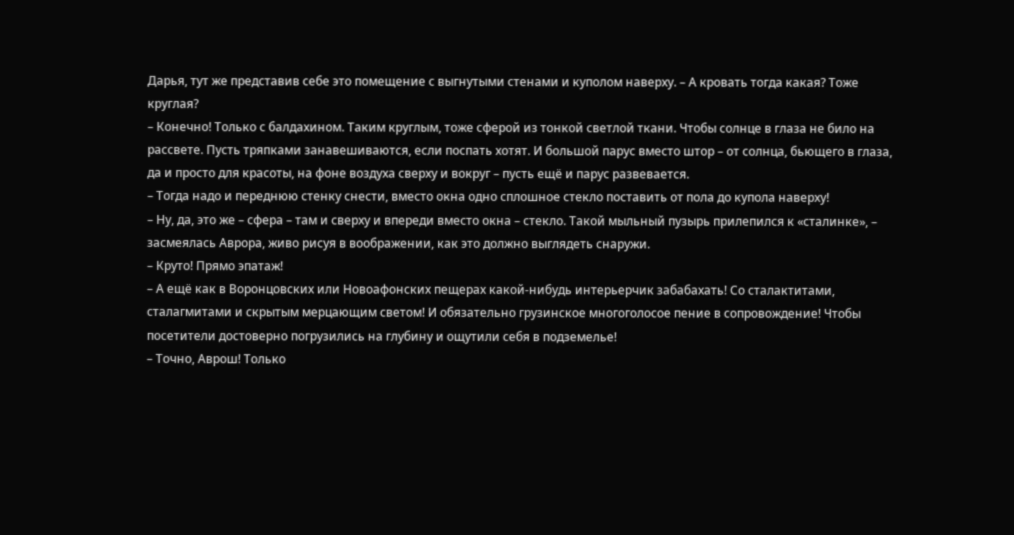Дарья, тут же представив себе это помещение с выгнутыми стенами и куполом наверху. – А кровать тогда какая? Тоже круглая?
– Конечно! Только с балдахином. Таким круглым, тоже сферой из тонкой светлой ткани. Чтобы солнце в глаза не било на рассвете. Пусть тряпками занавешиваются, если поспать хотят. И большой парус вместо штор – от солнца, бьющего в глаза, да и просто для красоты, на фоне воздуха сверху и вокруг – пусть ещё и парус развевается.
– Тогда надо и переднюю стенку снести, вместо окна одно сплошное стекло поставить от пола до купола наверху!
– Ну, да, это же – сфера – там и сверху и впереди вместо окна – стекло. Такой мыльный пузырь прилепился к «сталинке», – засмеялась Аврора, живо рисуя в воображении, как это должно выглядеть снаружи.
– Круто! Прямо эпатаж!
– А ещё как в Воронцовских или Новоафонских пещерах какой-нибудь интерьерчик забабахать! Со сталактитами, сталагмитами и скрытым мерцающим светом! И обязательно грузинское многоголосое пение в сопровождение! Чтобы посетители достоверно погрузились на глубину и ощутили себя в подземелье!
– Точно, Аврош! Только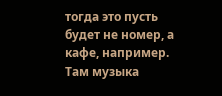тогда это пусть будет не номер, а кафе, например. Там музыка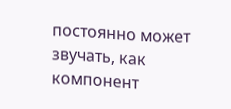постоянно может звучать, как компонент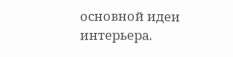основной идеи интерьера.